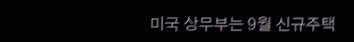미국 상무부는 9월 신규주택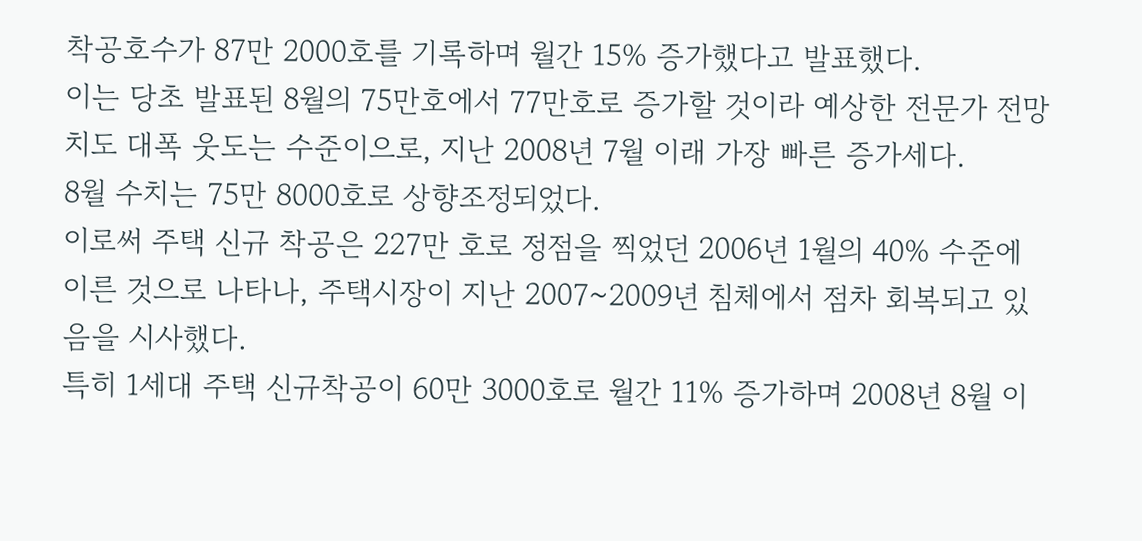착공호수가 87만 2000호를 기록하며 월간 15% 증가했다고 발표했다.
이는 당초 발표된 8월의 75만호에서 77만호로 증가할 것이라 예상한 전문가 전망치도 대폭 웃도는 수준이으로, 지난 2008년 7월 이래 가장 빠른 증가세다.
8월 수치는 75만 8000호로 상향조정되었다.
이로써 주택 신규 착공은 227만 호로 정점을 찍었던 2006년 1월의 40% 수준에 이른 것으로 나타나, 주택시장이 지난 2007~2009년 침체에서 점차 회복되고 있음을 시사했다.
특히 1세대 주택 신규착공이 60만 3000호로 월간 11% 증가하며 2008년 8월 이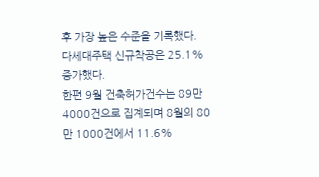후 가장 높은 수준을 기록했다.
다세대주택 신규착공은 25.1% 증가했다.
한편 9월 건축허가건수는 89만 4000건으로 집계되며 8월의 80만 1000건에서 11.6%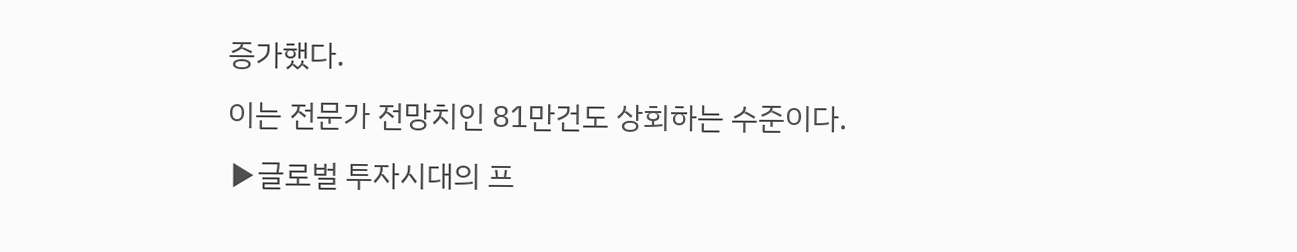증가했다.
이는 전문가 전망치인 81만건도 상회하는 수준이다.
▶글로벌 투자시대의 프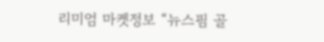리미엄 마켓정보 “뉴스핌 골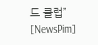드 클럽”
[NewsPim]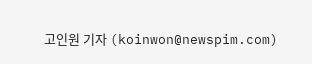고인원 기자 (koinwon@newspim.com)